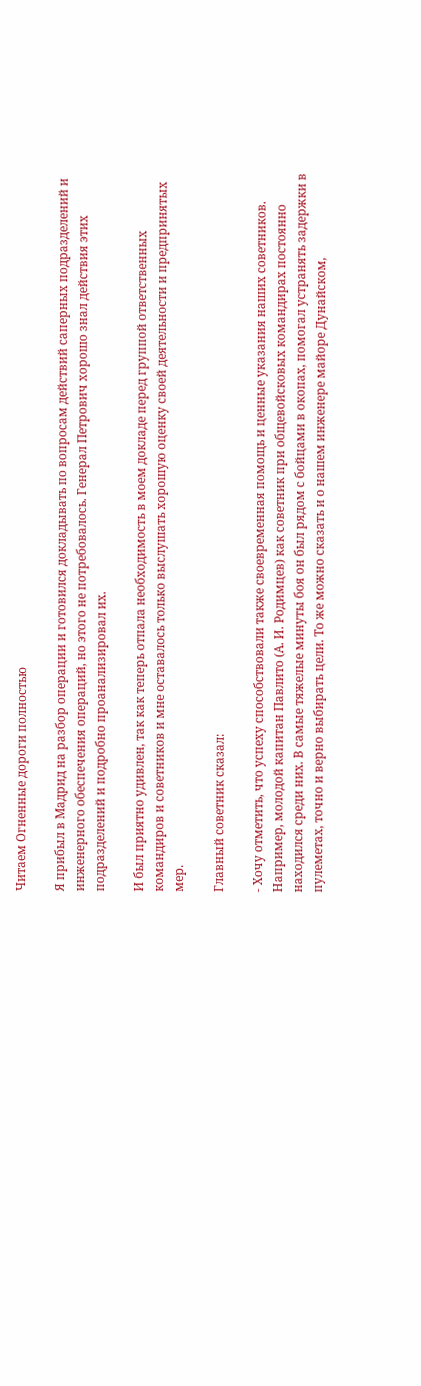Читаем Огненные дороги полностью

Я прибыл в Мадрид на разбор операции и готовился докладывать по вопросам действий саперных подразделений и инженерного обеспечения операций, но этого не потребовалось. Генерал Петрович хорошо знал действия этих подразделений и подробно проанализировал их.

И был приятно удивлен, так как теперь отпала необходимость в моем докладе перед группой ответственных командиров и советников и мне оставалось только выслушать хорошую оценку своей деятельности и предпринятых мер.

Главный советник сказал:

- Хочу отметить, что успеху способствовали также своевременная помощь и ценные указания наших советников. Например, молодой капитан Павлито (А. И. Родимцев) как советник при общевойсковых командирах постоянно находился среди них. В самые тяжелые минуты боя он был рядом с бойцами в окопах, помогал устранять задержки в пулеметах, точно и верно выбирать цели. То же можно сказать и о нашем инженере майоре Дунайском,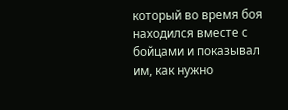который во время боя находился вместе с бойцами и показывал им, как нужно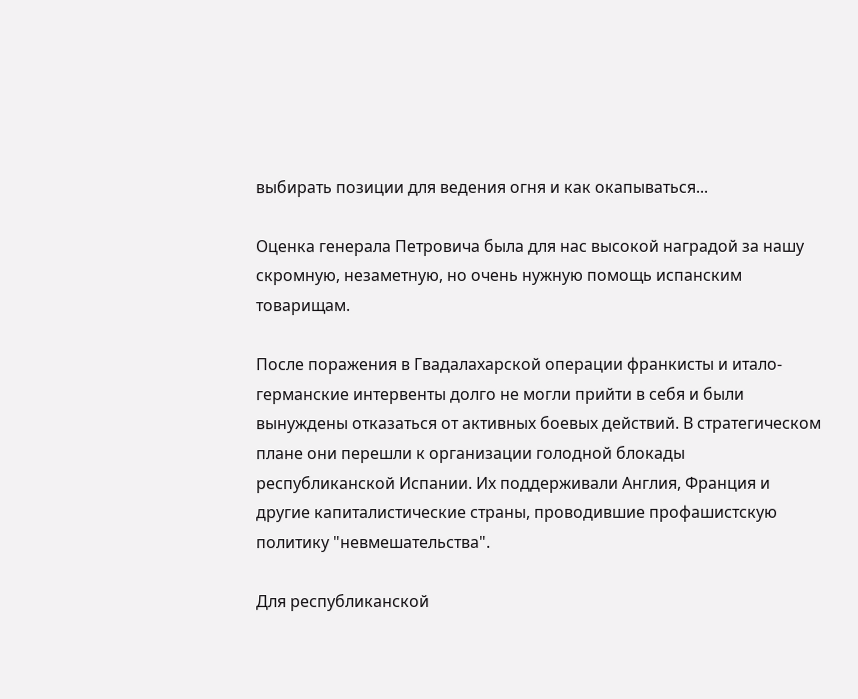выбирать позиции для ведения огня и как окапываться...

Оценка генерала Петровича была для нас высокой наградой за нашу скромную, незаметную, но очень нужную помощь испанским товарищам.

После поражения в Гвадалахарской операции франкисты и итало-германские интервенты долго не могли прийти в себя и были вынуждены отказаться от активных боевых действий. В стратегическом плане они перешли к организации голодной блокады республиканской Испании. Их поддерживали Англия, Франция и другие капиталистические страны, проводившие профашистскую политику "невмешательства".

Для республиканской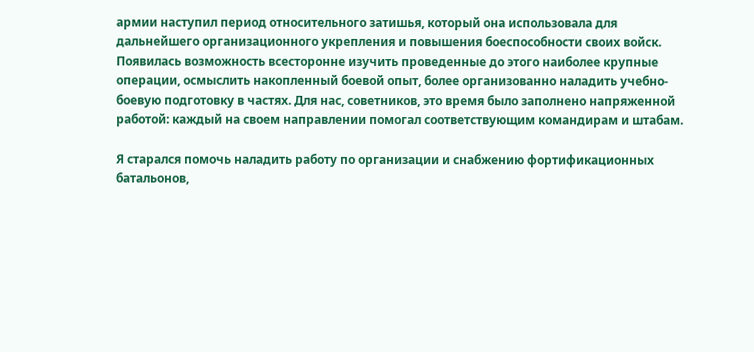армии наступил период относительного затишья, который она использовала для дальнейшего организационного укрепления и повышения боеспособности своих войск. Появилась возможность всесторонне изучить проведенные до этого наиболее крупные операции, осмыслить накопленный боевой опыт, более организованно наладить учебно-боевую подготовку в частях. Для нас, советников, это время было заполнено напряженной работой: каждый на своем направлении помогал соответствующим командирам и штабам.

Я старался помочь наладить работу по организации и снабжению фортификационных батальонов,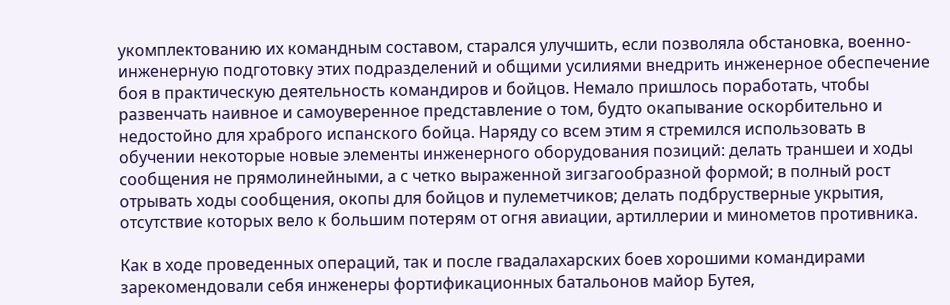укомплектованию их командным составом, старался улучшить, если позволяла обстановка, военно-инженерную подготовку этих подразделений и общими усилиями внедрить инженерное обеспечение боя в практическую деятельность командиров и бойцов. Немало пришлось поработать, чтобы развенчать наивное и самоуверенное представление о том, будто окапывание оскорбительно и недостойно для храброго испанского бойца. Наряду со всем этим я стремился использовать в обучении некоторые новые элементы инженерного оборудования позиций: делать траншеи и ходы сообщения не прямолинейными, а с четко выраженной зигзагообразной формой; в полный рост отрывать ходы сообщения, окопы для бойцов и пулеметчиков; делать подбрустверные укрытия, отсутствие которых вело к большим потерям от огня авиации, артиллерии и минометов противника.

Как в ходе проведенных операций, так и после гвадалахарских боев хорошими командирами зарекомендовали себя инженеры фортификационных батальонов майор Бутея,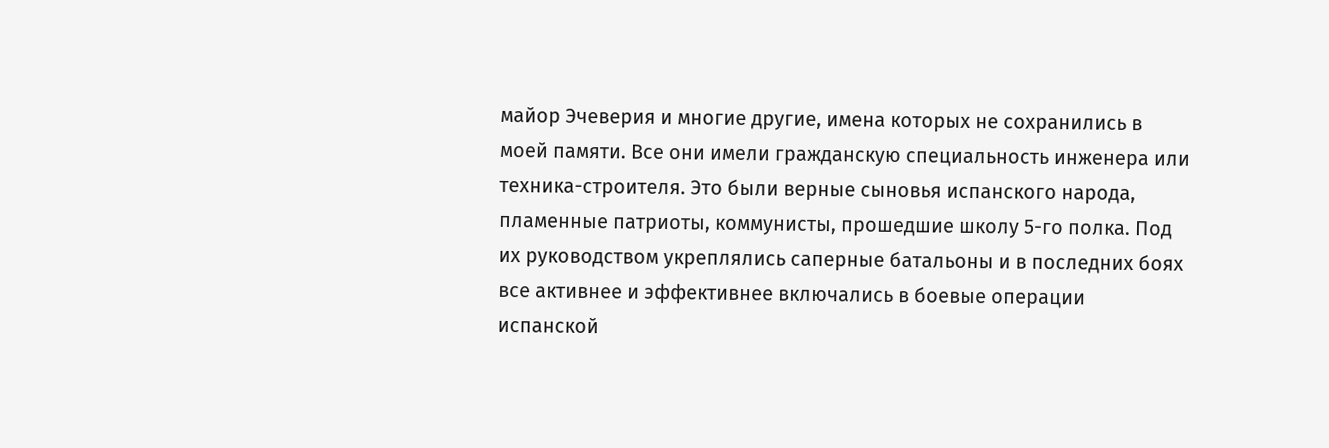майор Эчеверия и многие другие, имена которых не сохранились в моей памяти. Все они имели гражданскую специальность инженера или техника-строителя. Это были верные сыновья испанского народа, пламенные патриоты, коммунисты, прошедшие школу 5-го полка. Под их руководством укреплялись саперные батальоны и в последних боях все активнее и эффективнее включались в боевые операции испанской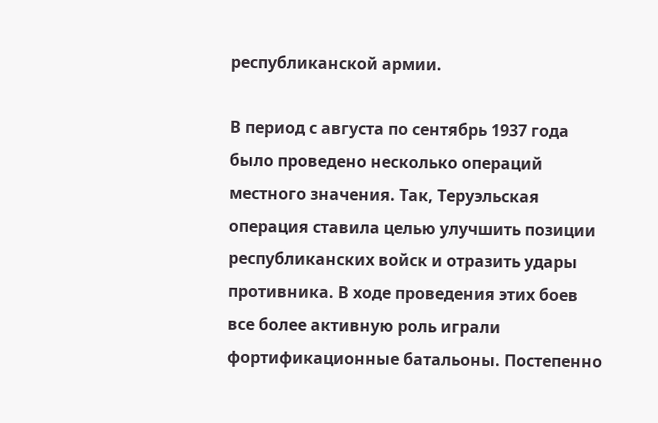республиканской армии.

В период с августа по сентябрь 1937 года было проведено несколько операций местного значения. Так, Теруэльская операция ставила целью улучшить позиции республиканских войск и отразить удары противника. В ходе проведения этих боев все более активную роль играли фортификационные батальоны. Постепенно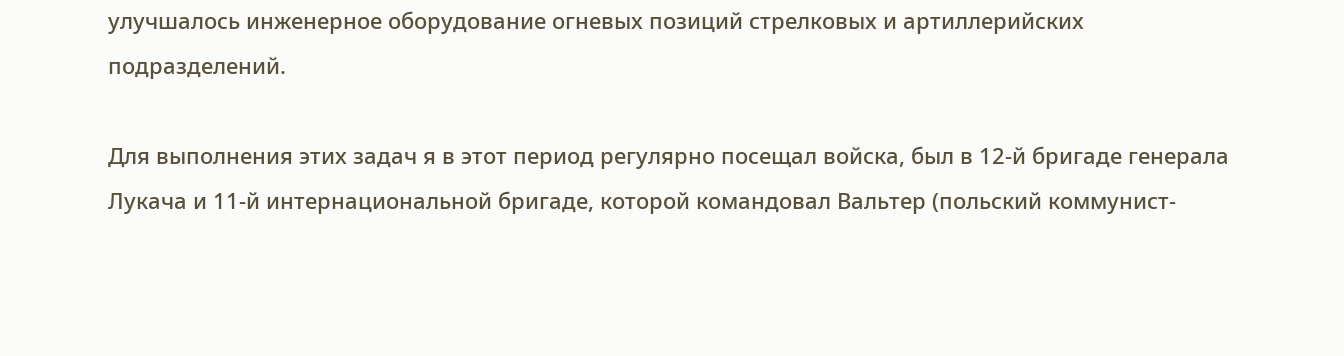улучшалось инженерное оборудование огневых позиций стрелковых и артиллерийских подразделений.

Для выполнения этих задач я в этот период регулярно посещал войска, был в 12-й бригаде генерала Лукача и 11-й интернациональной бригаде, которой командовал Вальтер (польский коммунист-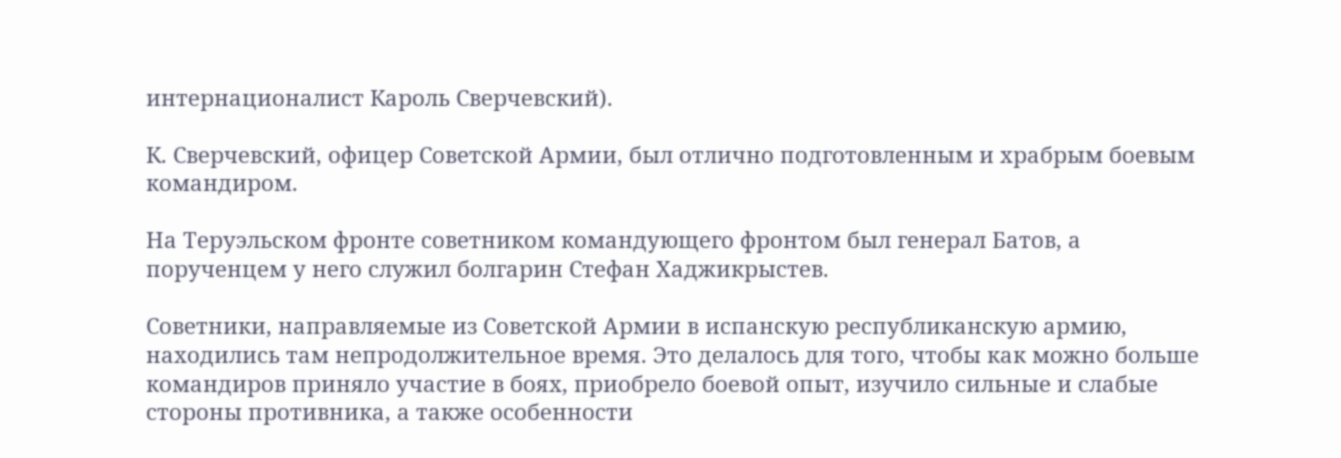интернационалист Кароль Сверчевский).

К. Сверчевский, офицер Советской Армии, был отлично подготовленным и храбрым боевым командиром.

На Теруэльском фронте советником командующего фронтом был генерал Батов, а порученцем у него служил болгарин Стефан Хаджикрыстев.

Советники, направляемые из Советской Армии в испанскую республиканскую армию, находились там непродолжительное время. Это делалось для того, чтобы как можно больше командиров приняло участие в боях, приобрело боевой опыт, изучило сильные и слабые стороны противника, а также особенности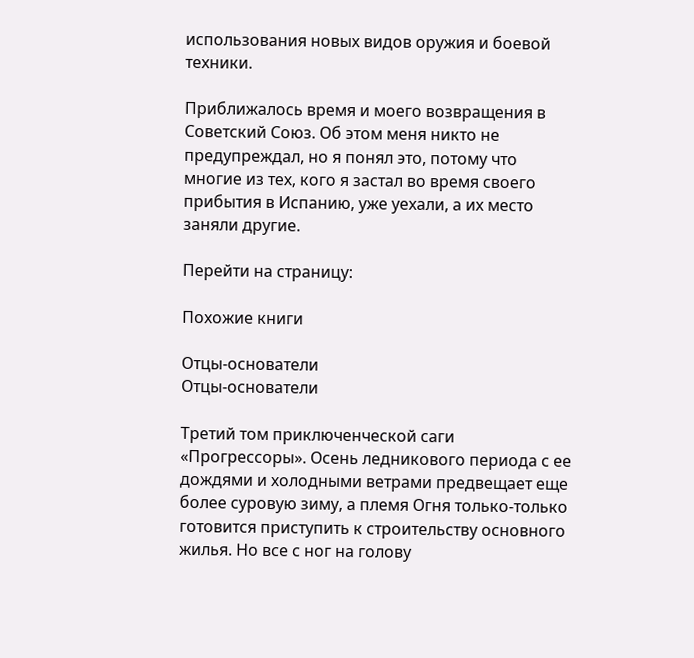использования новых видов оружия и боевой техники.

Приближалось время и моего возвращения в Советский Союз. Об этом меня никто не предупреждал, но я понял это, потому что многие из тех, кого я застал во время своего прибытия в Испанию, уже уехали, а их место заняли другие.

Перейти на страницу:

Похожие книги

Отцы-основатели
Отцы-основатели

Третий том приключенческой саги «Прогрессоры». Осень ледникового периода с ее дождями и холодными ветрами предвещает еще более суровую зиму, а племя Огня только-только готовится приступить к строительству основного жилья. Но все с ног на голову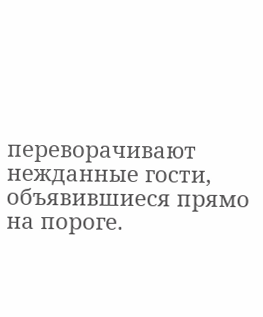переворачивают нежданные гости, объявившиеся прямо на пороге.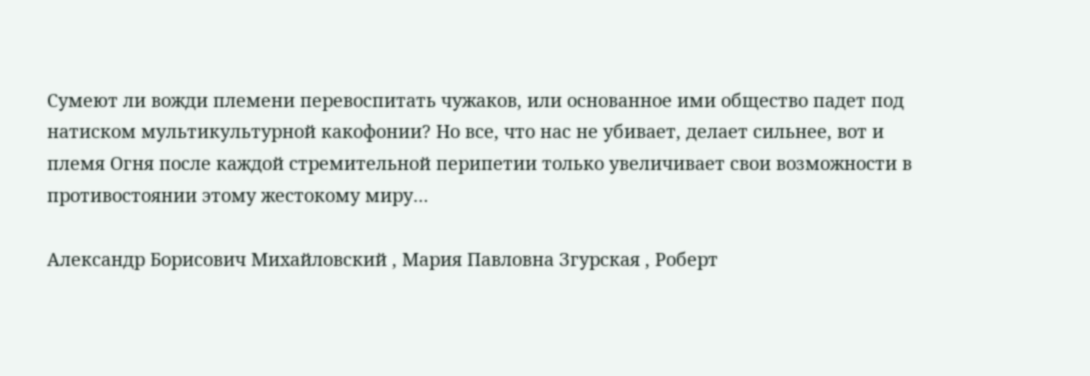Сумеют ли вожди племени перевоспитать чужаков, или основанное ими общество падет под натиском мультикультурной какофонии? Но все, что нас не убивает, делает сильнее, вот и племя Огня после каждой стремительной перипетии только увеличивает свои возможности в противостоянии этому жестокому миру…

Александр Борисович Михайловский , Мария Павловна Згурская , Роберт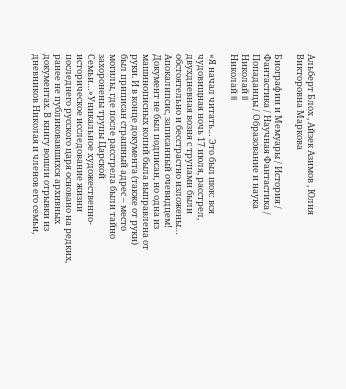Альберт Блох , Айзек Азимов , Юлия Викторовна Маркова

Биографии и Мемуары / История / Фантастика / Научная Фантастика / Попаданцы / Образование и наука
Николай II
Николай II

«Я начал читать… Это был шок: вся чудовищная ночь 17 июля, расстрел, двухдневная возня с трупами были обстоятельно и бесстрастно изложены… Апокалипсис, записанный очевидцем! Документ не был подписан, но одна из машинописных копий была выправлена от руки. И в конце документа (также от руки) был приписан страшный адрес – место могилы, где после расстрела были тайно захоронены трупы Царской Семьи…»Уникальное художественно-историческое исследование жизни последнего русского царя основано на редких, ранее не публиковавшихся архивных документах. В книгу вошли отрывки из дневников Николая и членов его семьи,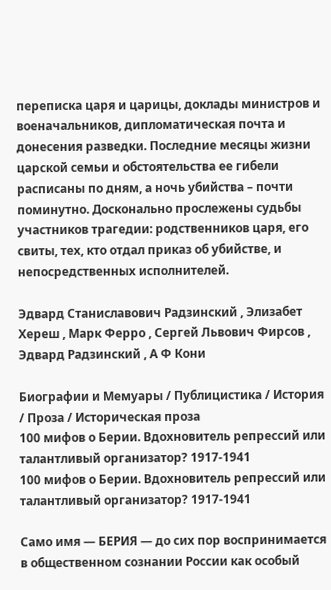переписка царя и царицы, доклады министров и военачальников, дипломатическая почта и донесения разведки. Последние месяцы жизни царской семьи и обстоятельства ее гибели расписаны по дням, а ночь убийства – почти поминутно. Досконально прослежены судьбы участников трагедии: родственников царя, его свиты, тех, кто отдал приказ об убийстве, и непосредственных исполнителей.

Эдвард Станиславович Радзинский , Элизабет Хереш , Марк Ферро , Сергей Львович Фирсов , Эдвард Радзинский , А Ф Кони

Биографии и Мемуары / Публицистика / История / Проза / Историческая проза
100 мифов о Берии. Вдохновитель репрессий или талантливый организатор? 1917-1941
100 мифов о Берии. Вдохновитель репрессий или талантливый организатор? 1917-1941

Само имя — БЕРИЯ — до сих пор воспринимается в общественном сознании России как особый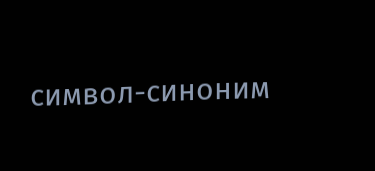символ-синоним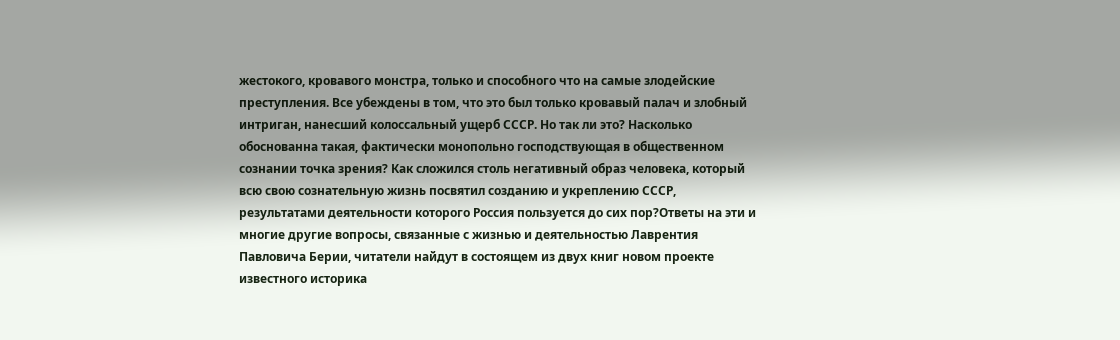жестокого, кровавого монстра, только и способного что на самые злодейские преступления. Все убеждены в том, что это был только кровавый палач и злобный интриган, нанесший колоссальный ущерб СССР. Но так ли это? Насколько обоснованна такая, фактически монопольно господствующая в общественном сознании точка зрения? Как сложился столь негативный образ человека, который всю свою сознательную жизнь посвятил созданию и укреплению СССР, результатами деятельности которого Россия пользуется до сих пор?Ответы на эти и многие другие вопросы, связанные с жизнью и деятельностью Лаврентия Павловича Берии, читатели найдут в состоящем из двух книг новом проекте известного историка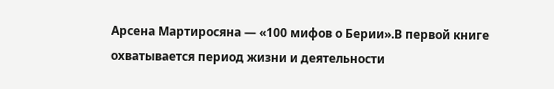Арсена Мартиросяна — «100 мифов о Берии».В первой книге охватывается период жизни и деятельности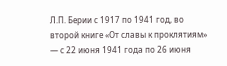Л.П. Берии с 1917 по 1941 год, во второй книге «От славы к проклятиям» — с 22 июня 1941 года по 26 июня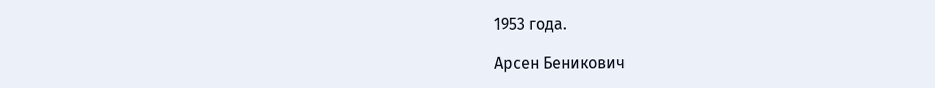1953 года.

Арсен Беникович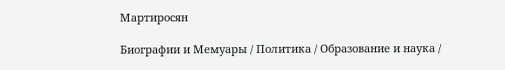Мартиросян

Биографии и Мемуары / Политика / Образование и наука /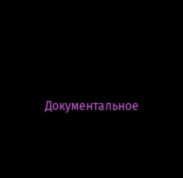Документальное